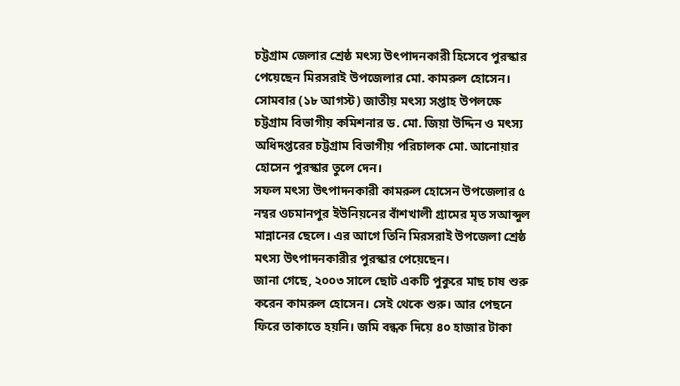চট্টগ্রাম জেলার শ্রেষ্ঠ মৎস্য উৎপাদনকারী হিসেবে পুরস্কার পেয়েছেন মিরসরাই উপজেলার মো. কামরুল হোসেন। সোমবার (১৮ আগস্ট) জাতীয় মৎস্য সপ্তাহ উপলক্ষে চট্টগ্রাম বিভাগীয় কমিশনার ড. মো. জিয়া উদ্দিন ও মৎস্য অধিদপ্তরের চট্টগ্রাম বিভাগীয় পরিচালক মো. আনোয়ার হোসেন পুরস্কার তুলে দেন।
সফল মৎস্য উৎপাদনকারী কামরুল হোসেন উপজেলার ৫ নম্বর ওচমানপুর ইউনিয়নের বাঁশখালী গ্রামের মৃত সআব্দুল মান্নানের ছেলে। এর আগে তিনি মিরসরাই উপজেলা শ্রেষ্ঠ মৎস্য উৎপাদনকারীর পুরস্কার পেয়েছেন।
জানা গেছে, ২০০৩ সালে ছোট একটি পুকুরে মাছ চাষ শুরু করেন কামরুল হোসেন। সেই থেকে শুরু। আর পেছনে ফিরে তাকাতে হয়নি। জমি বন্ধক দিয়ে ৪০ হাজার টাকা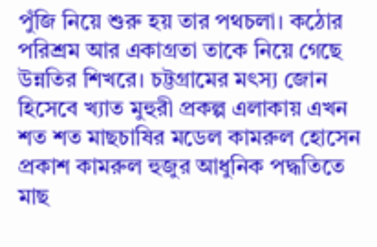পুঁজি নিয়ে শুরু হয় তার পথচলা। কঠোর পরিশ্রম আর একাগ্রতা তাকে নিয়ে গেছে উন্নতির শিখরে। চট্টগ্রামের মৎস্য জোন হিসেবে খ্যাত মুহুরী প্রকল্প এলাকায় এখন শত শত মাছচাষির মডেল কামরুল হোসেন প্রকাশ কামরুল হুজুর আধুনিক পদ্ধতিতে মাছ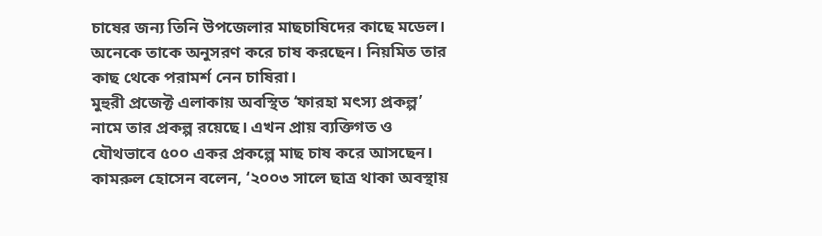চাষের জন্য তিনি উপজেলার মাছচাষিদের কাছে মডেল। অনেকে তাকে অনুসরণ করে চাষ করছেন। নিয়মিত তার কাছ থেকে পরামর্শ নেন চাষিরা।
মুহুরী প্রজেক্ট এলাকায় অবস্থিত ‘ফারহা মৎস্য প্রকল্প’ নামে তার প্রকল্প রয়েছে। এখন প্রায় ব্যক্তিগত ও যৌথভাবে ৫০০ একর প্রকল্পে মাছ চাষ করে আসছেন।
কামরুল হোসেন বলেন, ‘২০০৩ সালে ছাত্র থাকা অবস্থায়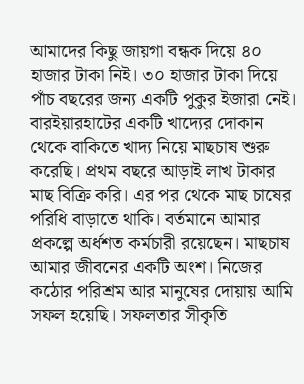আমাদের কিছু জায়গা বন্ধক দিয়ে ৪০ হাজার টাকা নিই। ৩০ হাজার টাকা দিয়ে পাঁচ বছরের জন্য একটি পুকুর ইজারা নেই। বারইয়ারহাটের একটি খাদ্যের দোকান থেকে বাকিতে খাদ্য নিয়ে মাছচাষ শুরু করেছি। প্রথম বছরে আড়াই লাখ টাকার মাছ বিক্রি করি। এর পর থেকে মাছ চাষের পরিধি বাড়াতে থাকি। বর্তমানে আমার প্রকল্পে অর্ধশত কর্মচারী রয়েছেন। মাছচাষ আমার জীবনের একটি অংশ। নিজের কঠোর পরিশ্রম আর মানুষের দোয়ায় আমি সফল হয়েছি। সফলতার সীকৃতি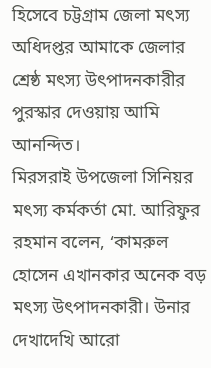হিসেবে চট্টগ্রাম জেলা মৎস্য অধিদপ্তর আমাকে জেলার শ্রেষ্ঠ মৎস্য উৎপাদনকারীর পুরস্কার দেওয়ায় আমি আনন্দিত।
মিরসরাই উপজেলা সিনিয়র মৎস্য কর্মকর্তা মো. আরিফুর রহমান বলেন, ‘কামরুল হোসেন এখানকার অনেক বড় মৎস্য উৎপাদনকারী। উনার দেখাদেখি আরো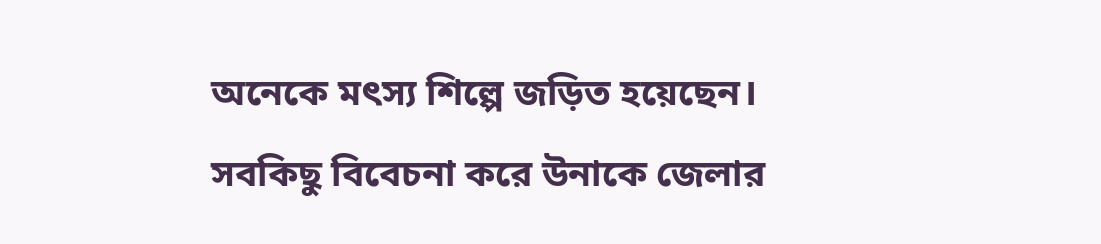অনেকে মৎস্য শিল্পে জড়িত হয়েছেন। সবকিছু বিবেচনা করে উনাকে জেলার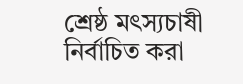শ্রেষ্ঠ মৎস্যচাষী নির্বাচিত করা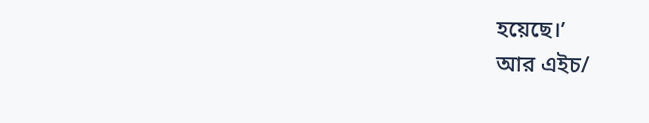হয়েছে।’
আর এইচ/